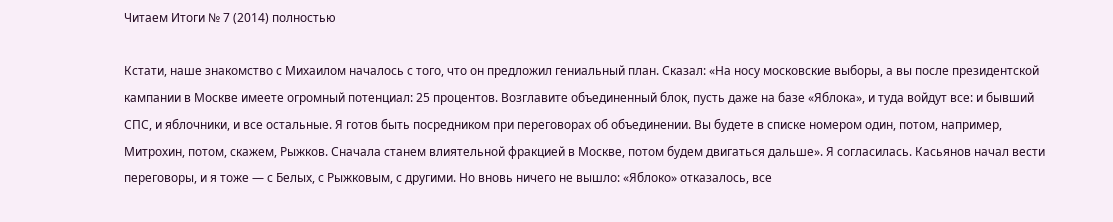Читаем Итоги № 7 (2014) полностью

Кстати, наше знакомство с Михаилом началось с того, что он предложил гениальный план. Сказал: «На носу московские выборы, а вы после президентской кампании в Москве имеете огромный потенциал: 25 процентов. Возглавите объединенный блок, пусть даже на базе «Яблока», и туда войдут все: и бывший СПС, и яблочники, и все остальные. Я готов быть посредником при переговорах об объединении. Вы будете в списке номером один, потом, например, Митрохин, потом, скажем, Рыжков. Сначала станем влиятельной фракцией в Москве, потом будем двигаться дальше». Я согласилась. Касьянов начал вести переговоры, и я тоже — с Белых, с Рыжковым, с другими. Но вновь ничего не вышло: «Яблоко» отказалось, все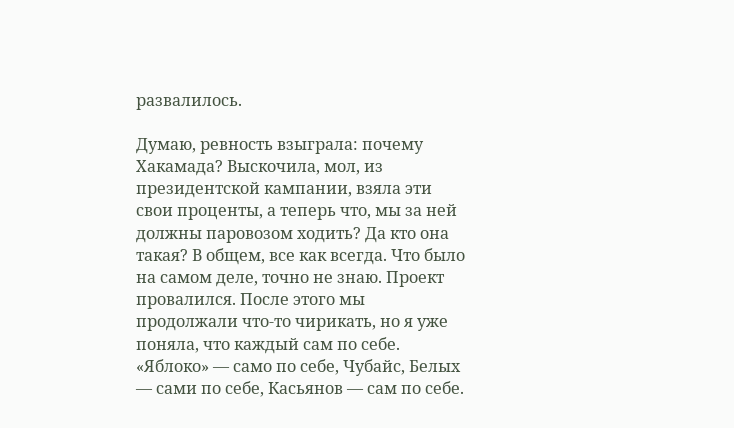развалилось.

Думаю, ревность взыграла: почему Хакамада? Выскочила, мол, из президентской кампании, взяла эти свои проценты, а теперь что, мы за ней должны паровозом ходить? Да кто она такая? В общем, все как всегда. Что было на самом деле, точно не знаю. Проект провалился. После этого мы продолжали что-то чирикать, но я уже поняла, что каждый сам по себе. «Яблоко» — само по себе, Чубайс, Белых — сами по себе, Касьянов — сам по себе.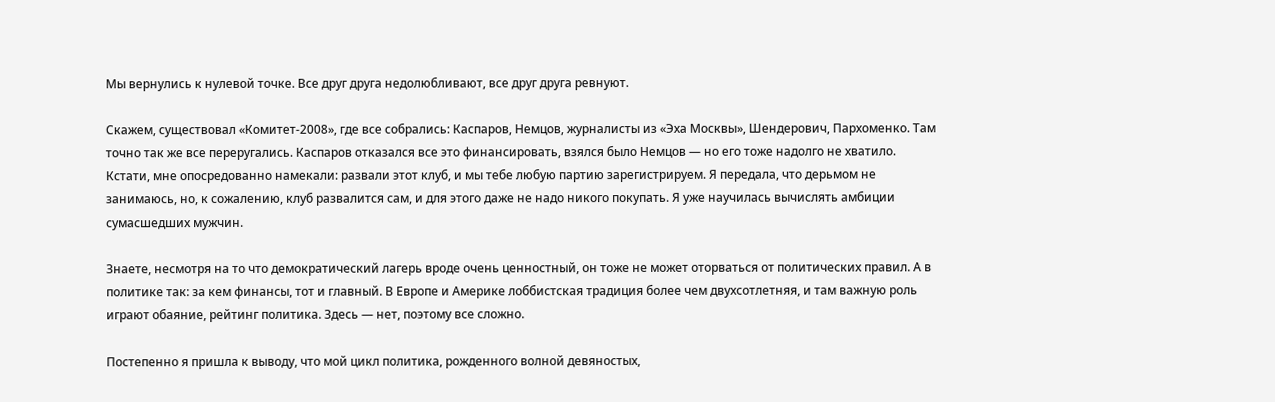Мы вернулись к нулевой точке. Все друг друга недолюбливают, все друг друга ревнуют.

Скажем, существовал «Комитет-2008», где все собрались: Каспаров, Немцов, журналисты из «Эха Москвы», Шендерович, Пархоменко. Там точно так же все переругались. Каспаров отказался все это финансировать, взялся было Немцов — но его тоже надолго не хватило. Кстати, мне опосредованно намекали: развали этот клуб, и мы тебе любую партию зарегистрируем. Я передала, что дерьмом не занимаюсь, но, к сожалению, клуб развалится сам, и для этого даже не надо никого покупать. Я уже научилась вычислять амбиции сумасшедших мужчин.

Знаете, несмотря на то что демократический лагерь вроде очень ценностный, он тоже не может оторваться от политических правил. А в политике так: за кем финансы, тот и главный. В Европе и Америке лоббистская традиция более чем двухсотлетняя, и там важную роль играют обаяние, рейтинг политика. Здесь — нет, поэтому все сложно.

Постепенно я пришла к выводу, что мой цикл политика, рожденного волной девяностых,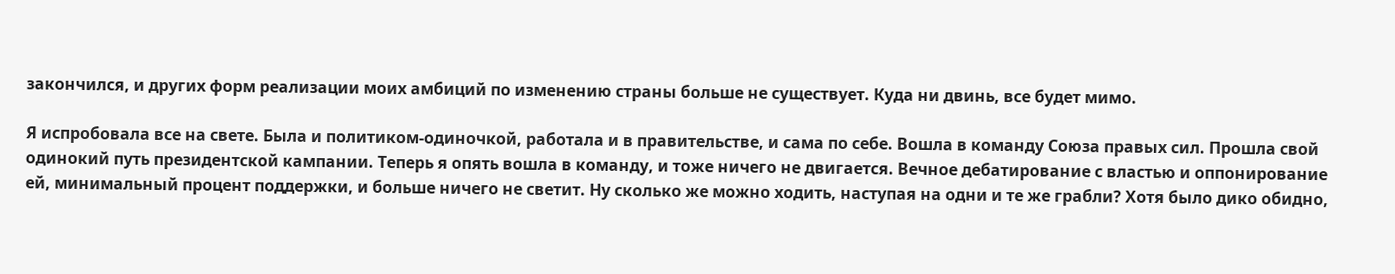закончился, и других форм реализации моих амбиций по изменению страны больше не существует. Куда ни двинь, все будет мимо.

Я испробовала все на свете. Была и политиком-одиночкой, работала и в правительстве, и сама по себе. Вошла в команду Союза правых сил. Прошла свой одинокий путь президентской кампании. Теперь я опять вошла в команду, и тоже ничего не двигается. Вечное дебатирование с властью и оппонирование ей, минимальный процент поддержки, и больше ничего не светит. Ну сколько же можно ходить, наступая на одни и те же грабли? Хотя было дико обидно,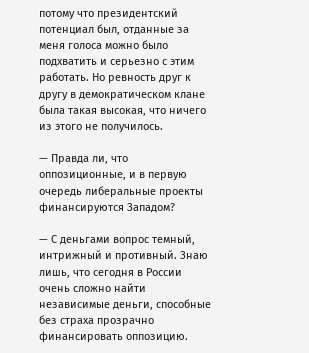потому что президентский потенциал был, отданные за меня голоса можно было подхватить и серьезно с этим работать. Но ревность друг к другу в демократическом клане была такая высокая, что ничего из этого не получилось.

— Правда ли, что оппозиционные, и в первую очередь либеральные проекты финансируются Западом?

— С деньгами вопрос темный, интрижный и противный. Знаю лишь, что сегодня в России очень сложно найти независимые деньги, способные без страха прозрачно финансировать оппозицию.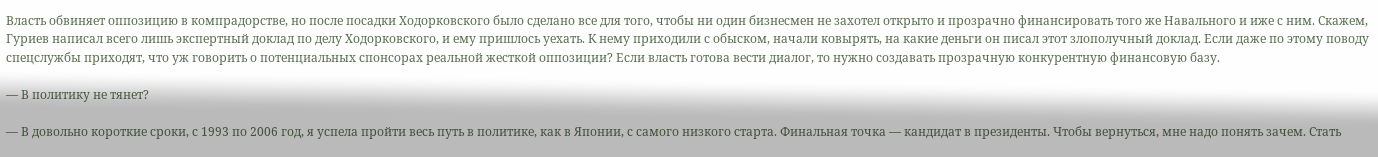Власть обвиняет оппозицию в компрадорстве, но после посадки Ходорковского было сделано все для того, чтобы ни один бизнесмен не захотел открыто и прозрачно финансировать того же Навального и иже с ним. Скажем, Гуриев написал всего лишь экспертный доклад по делу Ходорковского, и ему пришлось уехать. К нему приходили с обыском, начали ковырять, на какие деньги он писал этот злополучный доклад. Если даже по этому поводу спецслужбы приходят, что уж говорить о потенциальных спонсорах реальной жесткой оппозиции? Если власть готова вести диалог, то нужно создавать прозрачную конкурентную финансовую базу.

— В политику не тянет?

— В довольно короткие сроки, с 1993 по 2006 год, я успела пройти весь путь в политике, как в Японии, с самого низкого старта. Финальная точка — кандидат в президенты. Чтобы вернуться, мне надо понять зачем. Стать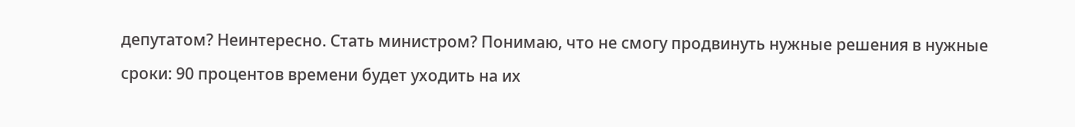депутатом? Неинтересно. Стать министром? Понимаю, что не смогу продвинуть нужные решения в нужные сроки: 90 процентов времени будет уходить на их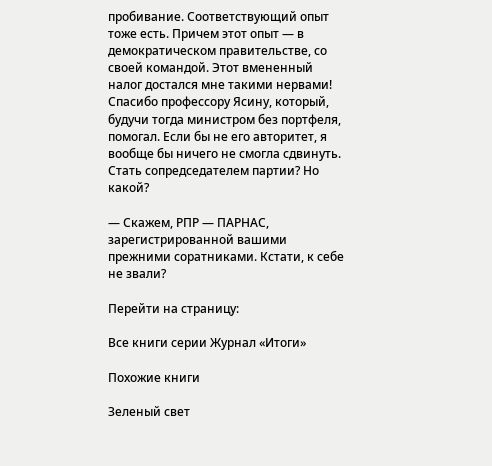пробивание. Соответствующий опыт тоже есть. Причем этот опыт — в демократическом правительстве, со своей командой. Этот вмененный налог достался мне такими нервами! Спасибо профессору Ясину, который, будучи тогда министром без портфеля, помогал. Если бы не его авторитет, я вообще бы ничего не смогла сдвинуть. Стать сопредседателем партии? Но какой?

— Скажем, РПР — ПАРНАС, зарегистрированной вашими прежними соратниками. Кстати, к себе не звали?

Перейти на страницу:

Все книги серии Журнал «Итоги»

Похожие книги

Зеленый свет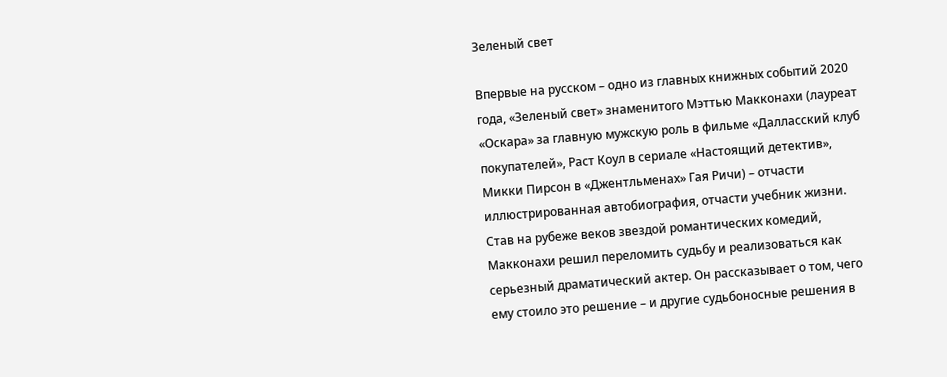Зеленый свет

Впервые на русском – одно из главных книжных событий 2020 года, «Зеленый свет» знаменитого Мэттью Макконахи (лауреат «Оскара» за главную мужскую роль в фильме «Далласский клуб покупателей», Раст Коул в сериале «Настоящий детектив», Микки Пирсон в «Джентльменах» Гая Ричи) – отчасти иллюстрированная автобиография, отчасти учебник жизни. Став на рубеже веков звездой романтических комедий, Макконахи решил переломить судьбу и реализоваться как серьезный драматический актер. Он рассказывает о том, чего ему стоило это решение – и другие судьбоносные решения в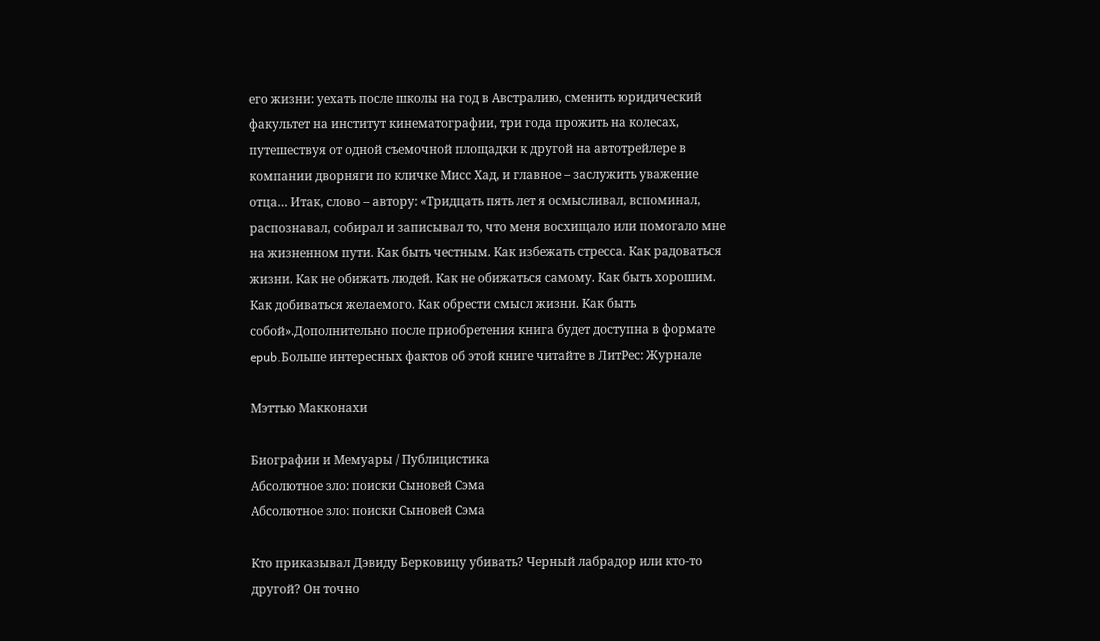его жизни: уехать после школы на год в Австралию, сменить юридический факультет на институт кинематографии, три года прожить на колесах, путешествуя от одной съемочной площадки к другой на автотрейлере в компании дворняги по кличке Мисс Хад, и главное – заслужить уважение отца… Итак, слово – автору: «Тридцать пять лет я осмысливал, вспоминал, распознавал, собирал и записывал то, что меня восхищало или помогало мне на жизненном пути. Как быть честным. Как избежать стресса. Как радоваться жизни. Как не обижать людей. Как не обижаться самому. Как быть хорошим. Как добиваться желаемого. Как обрести смысл жизни. Как быть собой».Дополнительно после приобретения книга будет доступна в формате epub.Больше интересных фактов об этой книге читайте в ЛитРес: Журнале

Мэттью Макконахи

Биографии и Мемуары / Публицистика
Абсолютное зло: поиски Сыновей Сэма
Абсолютное зло: поиски Сыновей Сэма

Кто приказывал Дэвиду Берковицу убивать? Черный лабрадор или кто-то другой? Он точно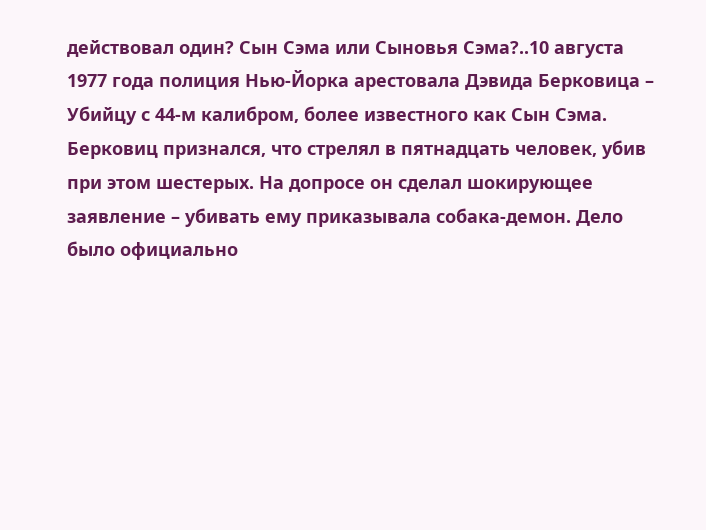действовал один? Сын Сэма или Сыновья Сэма?..10 августа 1977 года полиция Нью-Йорка арестовала Дэвида Берковица – Убийцу с 44-м калибром, более известного как Сын Сэма. Берковиц признался, что стрелял в пятнадцать человек, убив при этом шестерых. На допросе он сделал шокирующее заявление – убивать ему приказывала собака-демон. Дело было официально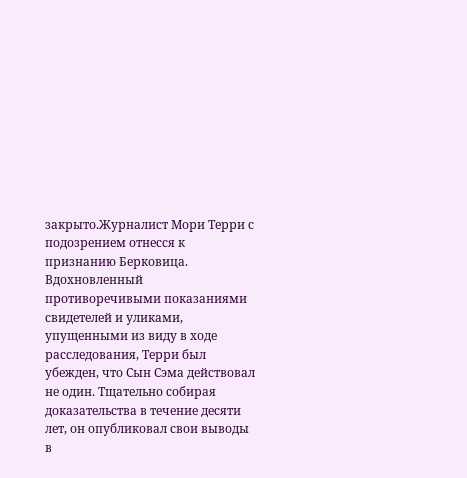закрыто.Журналист Мори Терри с подозрением отнесся к признанию Берковица. Вдохновленный противоречивыми показаниями свидетелей и уликами, упущенными из виду в ходе расследования, Терри был убежден, что Сын Сэма действовал не один. Тщательно собирая доказательства в течение десяти лет, он опубликовал свои выводы в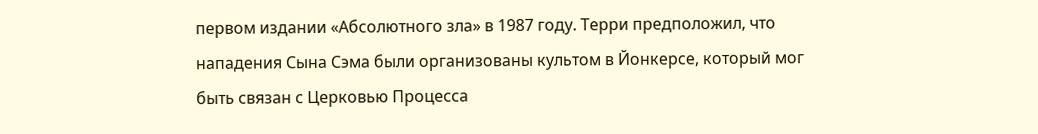первом издании «Абсолютного зла» в 1987 году. Терри предположил, что нападения Сына Сэма были организованы культом в Йонкерсе, который мог быть связан с Церковью Процесса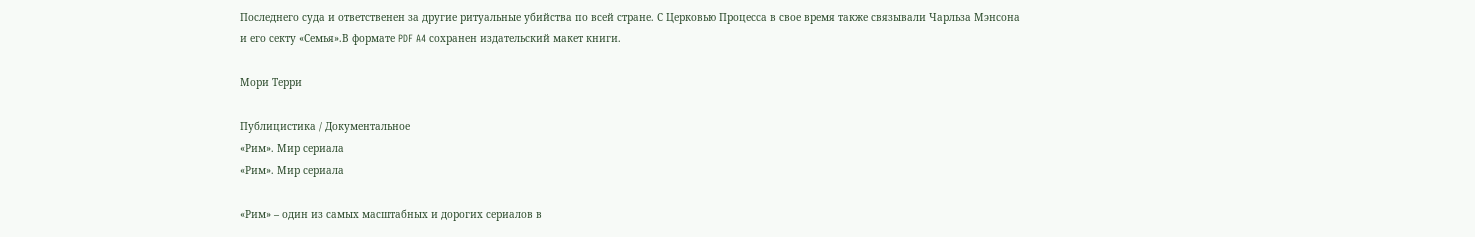Последнего суда и ответственен за другие ритуальные убийства по всей стране. С Церковью Процесса в свое время также связывали Чарльза Мэнсона и его секту «Семья».В формате PDF A4 сохранен издательский макет книги.

Мори Терри

Публицистика / Документальное
«Рим». Мир сериала
«Рим». Мир сериала

«Рим» – один из самых масштабных и дорогих сериалов в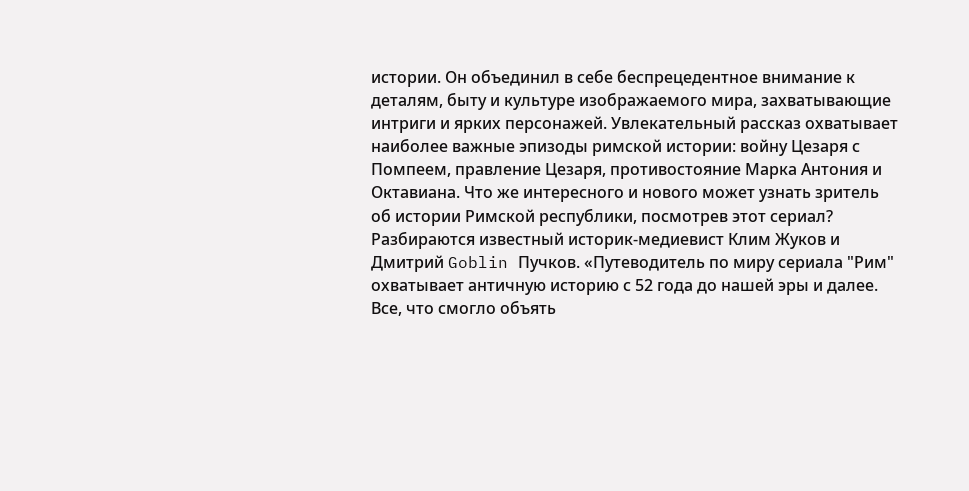истории. Он объединил в себе беспрецедентное внимание к деталям, быту и культуре изображаемого мира, захватывающие интриги и ярких персонажей. Увлекательный рассказ охватывает наиболее важные эпизоды римской истории: войну Цезаря с Помпеем, правление Цезаря, противостояние Марка Антония и Октавиана. Что же интересного и нового может узнать зритель об истории Римской республики, посмотрев этот сериал? Разбираются известный историк-медиевист Клим Жуков и Дмитрий Goblin Пучков. «Путеводитель по миру сериала "Рим" охватывает античную историю с 52 года до нашей эры и далее. Все, что смогло объять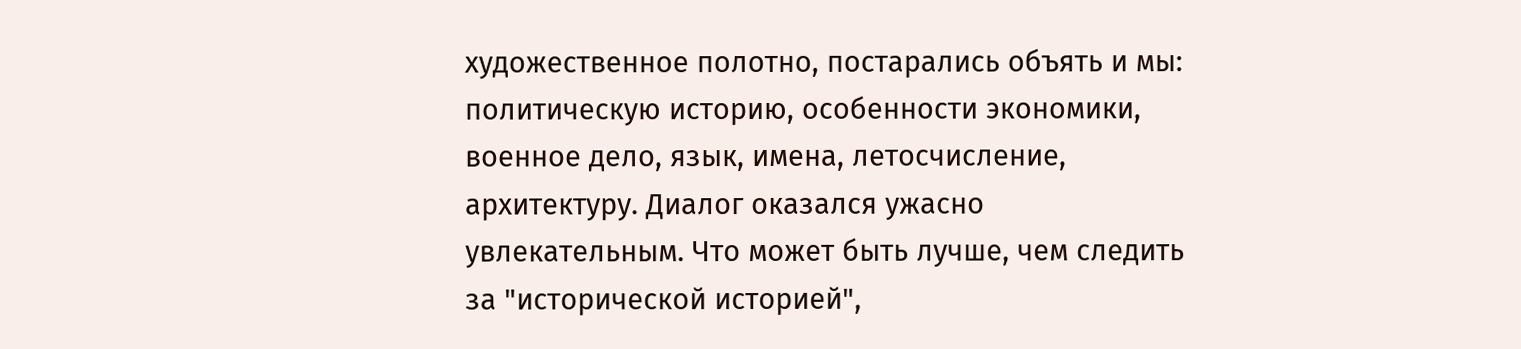художественное полотно, постарались объять и мы: политическую историю, особенности экономики, военное дело, язык, имена, летосчисление, архитектуру. Диалог оказался ужасно увлекательным. Что может быть лучше, чем следить за "исторической историей",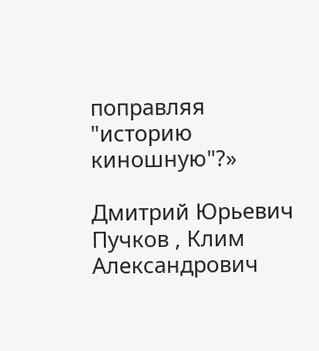поправляя "историю киношную"?»

Дмитрий Юрьевич Пучков , Клим Александрович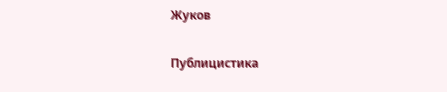Жуков

Публицистика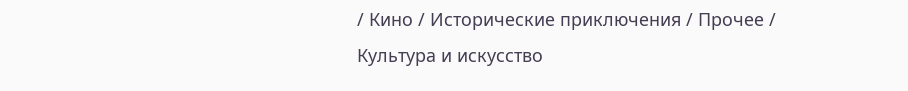/ Кино / Исторические приключения / Прочее / Культура и искусство